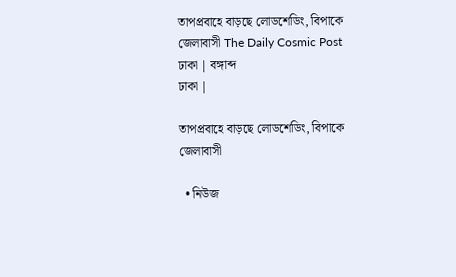তাপপ্রবাহে বাড়ছে লোডশেডিং, বিপাকে জেলাবাসী The Daily Cosmic Post
ঢাকা | বঙ্গাব্দ
ঢাকা |

তাপপ্রবাহে বাড়ছে লোডশেডিং, বিপাকে জেলাবাসী

  • নিউজ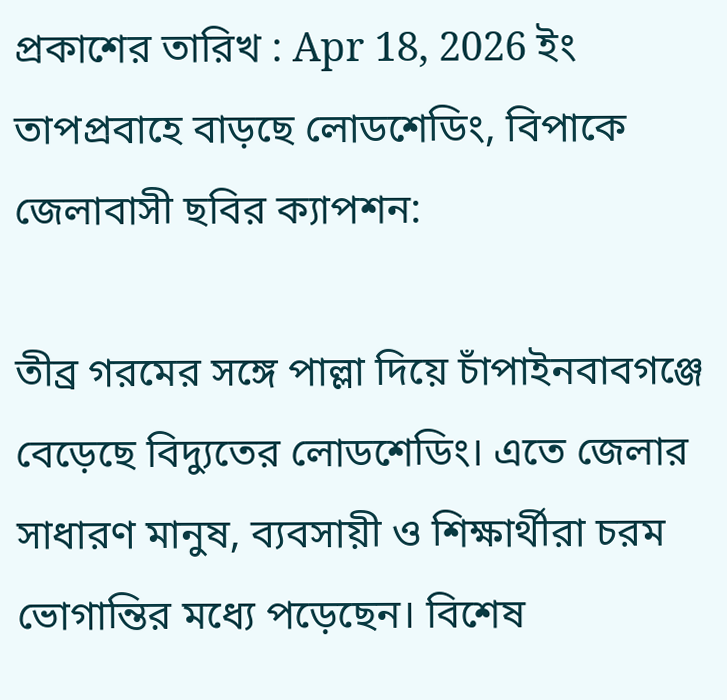প্রকাশের তারিখ : Apr 18, 2026 ইং
তাপপ্রবাহে বাড়ছে লোডশেডিং, বিপাকে জেলাবাসী ছবির ক্যাপশন:

তীব্র গরমের সঙ্গে পাল্লা দিয়ে চাঁপাইনবাবগঞ্জে বেড়েছে বিদ্যুতের লোডশেডিং। এতে জেলার সাধারণ মানুষ, ব্যবসায়ী ও শিক্ষার্থীরা চরম ভোগান্তির মধ্যে পড়েছেন। বিশেষ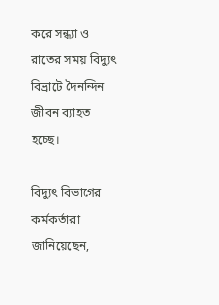করে সন্ধ্যা ও রাতের সময় বিদ্যুৎ বিভ্রাটে দৈনন্দিন জীবন ব্যাহত হচ্ছে।

বিদ্যুৎ বিভাগের কর্মকর্তারা জানিয়েছেন,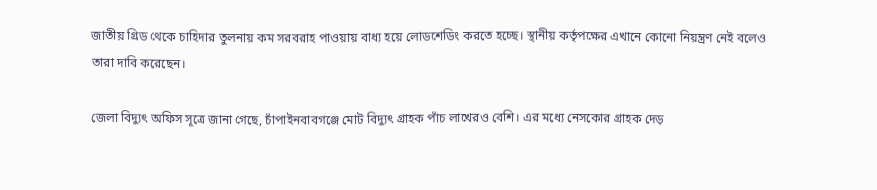জাতীয় গ্রিড থেকে চাহিদার তুলনায় কম সরবরাহ পাওয়ায় বাধ্য হয়ে লোডশেডিং করতে হচ্ছে। স্থানীয় কর্তৃপক্ষের এখানে কোনো নিয়ন্ত্রণ নেই বলেও তারা দাবি করেছেন।

জেলা বিদ্যুৎ অফিস সূত্রে জানা গেছে, চাঁপাইনবাবগঞ্জে মোট বিদ্যুৎ গ্রাহক পাঁচ লাখেরও বেশি। এর মধ্যে নেসকোর গ্রাহক দেড়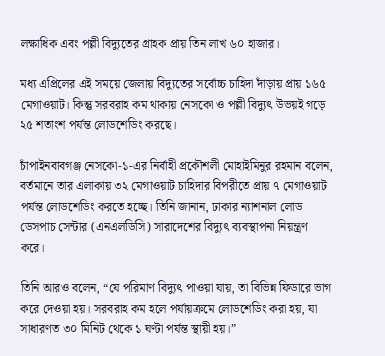লক্ষাধিক এবং পল্লী বিদ্যুতের গ্রাহক প্রায় তিন লাখ ৬০ হাজার।

মধ্য এপ্রিলের এই সময়ে জেলায় বিদ্যুতের সর্বোচ্চ চাহিদা দাঁড়ায় প্রায় ১৬৫ মেগাওয়াট। কিন্তু সরবরাহ কম থাকায় নেসকো ও পল্লী বিদ্যুৎ উভয়ই গড়ে ২৫ শতাংশ পর্যন্ত লোডশেডিং করছে।

চাঁপাইনবাবগঞ্জ নেসকো-১-এর নির্বাহী প্রকৌশলী মোহাইমিনুর রহমান বলেন, বর্তমানে তার এলাকায় ৩২ মেগাওয়াট চাহিদার বিপরীতে প্রায় ৭ মেগাওয়াট পর্যন্ত লোডশেডিং করতে হচ্ছে। তিনি জানান, ঢাকার ন্যাশনাল লোড ডেসপাচ সেন্টার (এনএলডিসি) সারাদেশের বিদ্যুৎ ব্যবস্থাপনা নিয়ন্ত্রণ করে।

তিনি আরও বলেন, “যে পরিমাণ বিদ্যুৎ পাওয়া যায়, তা বিভিন্ন ফিডারে ভাগ করে দেওয়া হয়। সরবরাহ কম হলে পর্যায়ক্রমে লোডশেডিং করা হয়, যা সাধারণত ৩০ মিনিট থেকে ১ ঘণ্টা পর্যন্ত স্থায়ী হয়।”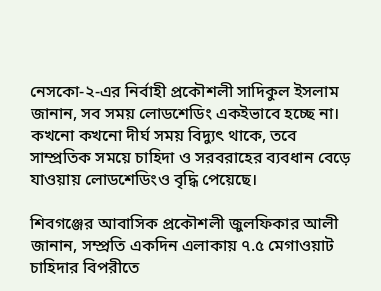নেসকো-২-এর নির্বাহী প্রকৌশলী সাদিকুল ইসলাম জানান, সব সময় লোডশেডিং একইভাবে হচ্ছে না। কখনো কখনো দীর্ঘ সময় বিদ্যুৎ থাকে, তবে সাম্প্রতিক সময়ে চাহিদা ও সরবরাহের ব্যবধান বেড়ে যাওয়ায় লোডশেডিংও বৃদ্ধি পেয়েছে।

শিবগঞ্জের আবাসিক প্রকৌশলী জুলফিকার আলী জানান, সম্প্রতি একদিন এলাকায় ৭.৫ মেগাওয়াট চাহিদার বিপরীতে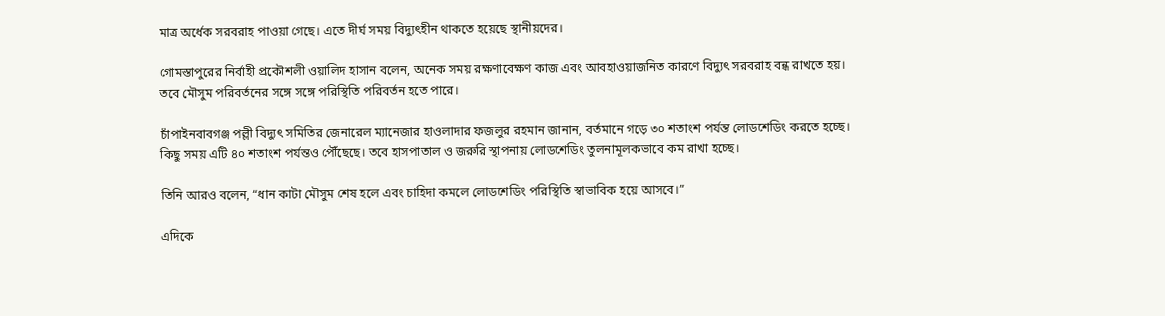মাত্র অর্ধেক সরবরাহ পাওয়া গেছে। এতে দীর্ঘ সময় বিদ্যুৎহীন থাকতে হয়েছে স্থানীয়দের।

গোমস্তাপুরের নির্বাহী প্রকৌশলী ওয়ালিদ হাসান বলেন, অনেক সময় রক্ষণাবেক্ষণ কাজ এবং আবহাওয়াজনিত কারণে বিদ্যুৎ সরবরাহ বন্ধ রাখতে হয়। তবে মৌসুম পরিবর্তনের সঙ্গে সঙ্গে পরিস্থিতি পরিবর্তন হতে পারে।

চাঁপাইনবাবগঞ্জ পল্লী বিদ্যুৎ সমিতির জেনারেল ম্যানেজার হাওলাদার ফজলুর রহমান জানান, বর্তমানে গড়ে ৩০ শতাংশ পর্যন্ত লোডশেডিং করতে হচ্ছে। কিছু সময় এটি ৪০ শতাংশ পর্যন্তও পৌঁছেছে। তবে হাসপাতাল ও জরুরি স্থাপনায় লোডশেডিং তুলনামূলকভাবে কম রাখা হচ্ছে।

তিনি আরও বলেন, “ধান কাটা মৌসুম শেষ হলে এবং চাহিদা কমলে লোডশেডিং পরিস্থিতি স্বাভাবিক হয়ে আসবে।”

এদিকে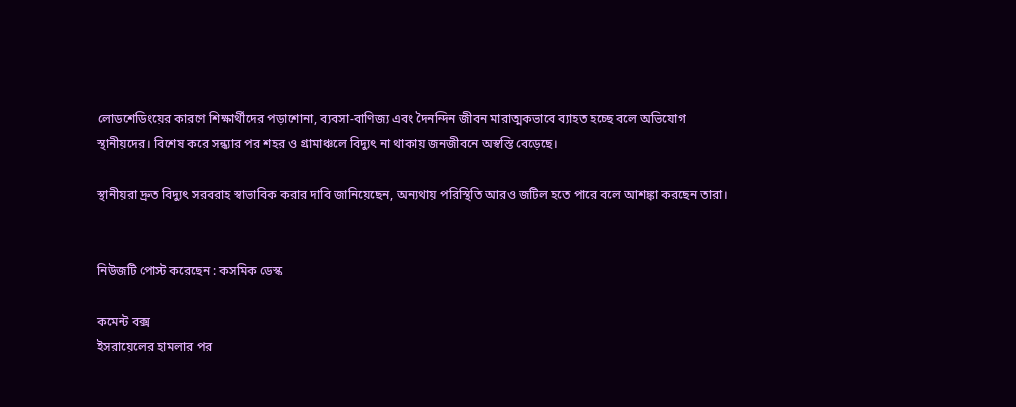লোডশেডিংয়ের কারণে শিক্ষার্থীদের পড়াশোনা, ব্যবসা-বাণিজ্য এবং দৈনন্দিন জীবন মারাত্মকভাবে ব্যাহত হচ্ছে বলে অভিযোগ স্থানীয়দের। বিশেষ করে সন্ধ্যার পর শহর ও গ্রামাঞ্চলে বিদ্যুৎ না থাকায় জনজীবনে অস্বস্তি বেড়েছে।

স্থানীয়রা দ্রুত বিদ্যুৎ সরবরাহ স্বাভাবিক করার দাবি জানিয়েছেন, অন্যথায় পরিস্থিতি আরও জটিল হতে পারে বলে আশঙ্কা করছেন তারা।


নিউজটি পোস্ট করেছেন : কসমিক ডেস্ক

কমেন্ট বক্স
ইসরায়েলের হামলার পর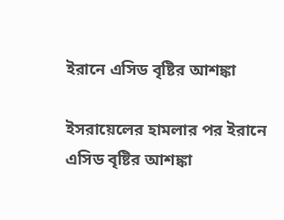ইরানে এসিড বৃষ্টির আশঙ্কা

ইসরায়েলের হামলার পর ইরানে এসিড বৃষ্টির আশঙ্কা